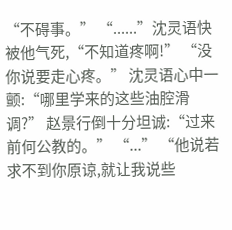“不碍事。” “......”沈灵语快被他气死,“不知道疼啊!” “没你说要走心疼。” 沈灵语心中一颤:“哪里学来的这些油腔滑调?” 赵景行倒十分坦诚:“过来前何公教的。” “...” “他说若求不到你原谅,就让我说些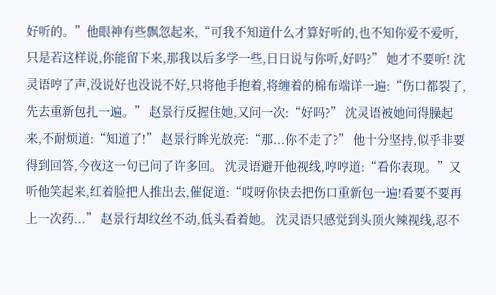好听的。”他眼神有些飘忽起来,“可我不知道什么才算好听的,也不知你爱不爱听,只是若这样说,你能留下来,那我以后多学一些,日日说与你听,好吗?” 她才不要听! 沈灵语哼了声,没说好也没说不好,只将他手抱着,将缠着的棉布端详一遍:“伤口都裂了,先去重新包扎一遍。” 赵景行反握住她,又问一次:“好吗?” 沈灵语被她问得臊起来,不耐烦道:“知道了!” 赵景行眸光放亮:“那...你不走了?” 他十分坚持,似乎非要得到回答,今夜这一句已问了许多回。 沈灵语避开他视线,哼哼道:“看你表现。”又听他笑起来,红着脸把人推出去,催促道:“哎呀你快去把伤口重新包一遍!看要不要再上一次药...” 赵景行却纹丝不动,低头看着她。 沈灵语只感觉到头顶火辣视线,忍不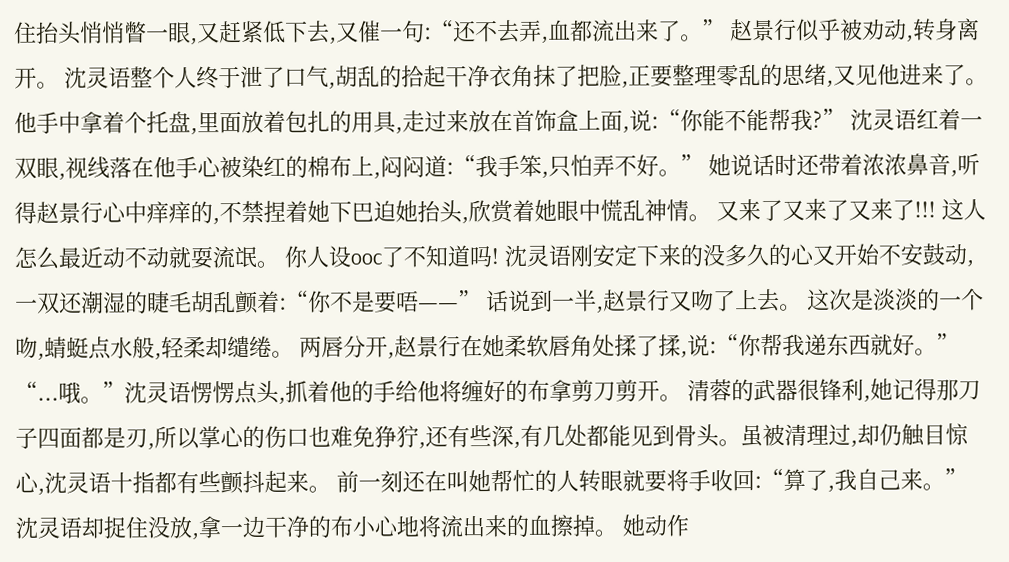住抬头悄悄瞥一眼,又赶紧低下去,又催一句:“还不去弄,血都流出来了。” 赵景行似乎被劝动,转身离开。 沈灵语整个人终于泄了口气,胡乱的拾起干净衣角抹了把脸,正要整理零乱的思绪,又见他进来了。 他手中拿着个托盘,里面放着包扎的用具,走过来放在首饰盒上面,说:“你能不能帮我?” 沈灵语红着一双眼,视线落在他手心被染红的棉布上,闷闷道:“我手笨,只怕弄不好。” 她说话时还带着浓浓鼻音,听得赵景行心中痒痒的,不禁捏着她下巴迫她抬头,欣赏着她眼中慌乱神情。 又来了又来了又来了!!! 这人怎么最近动不动就耍流氓。 你人设ooc了不知道吗! 沈灵语刚安定下来的没多久的心又开始不安鼓动,一双还潮湿的睫毛胡乱颤着:“你不是要唔——” 话说到一半,赵景行又吻了上去。 这次是淡淡的一个吻,蜻蜓点水般,轻柔却缱绻。 两唇分开,赵景行在她柔软唇角处揉了揉,说:“你帮我递东西就好。” “...哦。”沈灵语愣愣点头,抓着他的手给他将缠好的布拿剪刀剪开。 清蓉的武器很锋利,她记得那刀子四面都是刃,所以掌心的伤口也难免狰狞,还有些深,有几处都能见到骨头。虽被清理过,却仍触目惊心,沈灵语十指都有些颤抖起来。 前一刻还在叫她帮忙的人转眼就要将手收回:“算了,我自己来。” 沈灵语却捉住没放,拿一边干净的布小心地将流出来的血擦掉。 她动作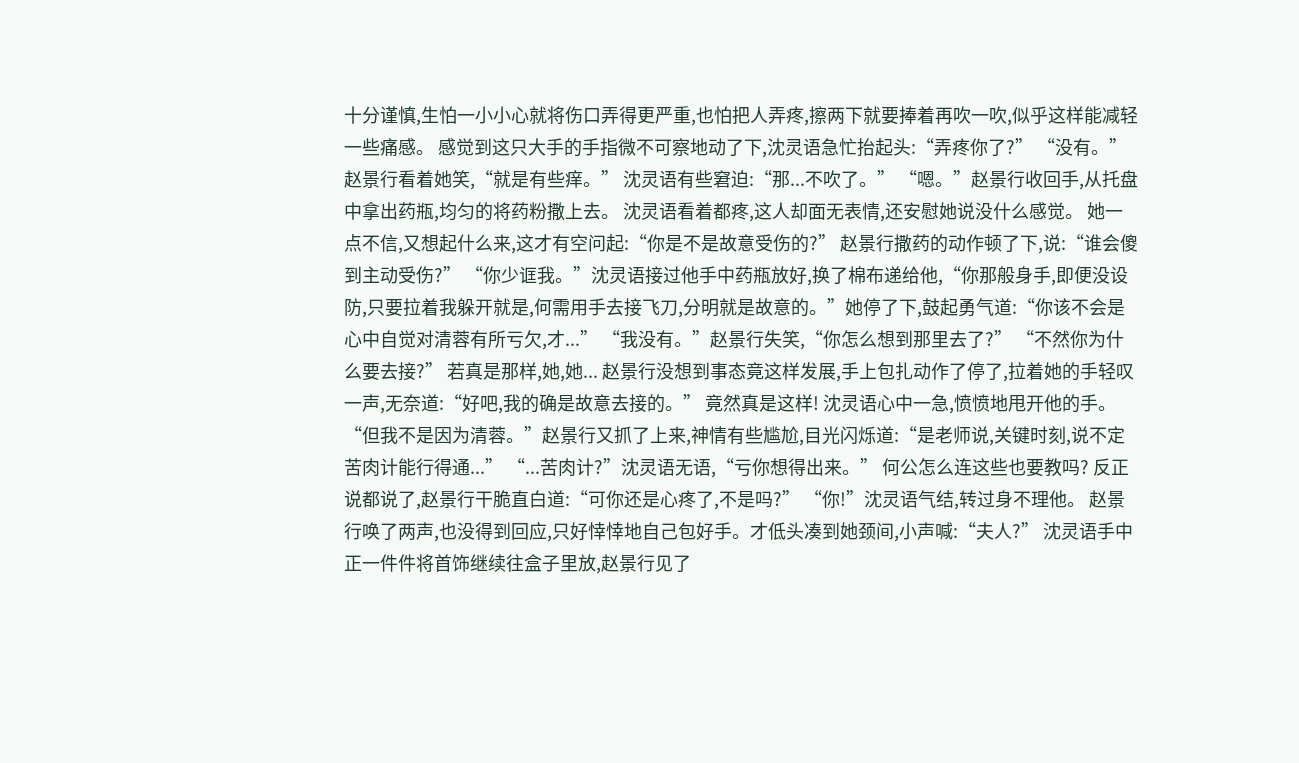十分谨慎,生怕一小小心就将伤口弄得更严重,也怕把人弄疼,擦两下就要捧着再吹一吹,似乎这样能减轻一些痛感。 感觉到这只大手的手指微不可察地动了下,沈灵语急忙抬起头:“弄疼你了?” “没有。”赵景行看着她笑,“就是有些痒。” 沈灵语有些窘迫:“那...不吹了。” “嗯。”赵景行收回手,从托盘中拿出药瓶,均匀的将药粉撒上去。 沈灵语看着都疼,这人却面无表情,还安慰她说没什么感觉。 她一点不信,又想起什么来,这才有空问起:“你是不是故意受伤的?” 赵景行撒药的动作顿了下,说:“谁会傻到主动受伤?” “你少诓我。”沈灵语接过他手中药瓶放好,换了棉布递给他,“你那般身手,即便没设防,只要拉着我躲开就是,何需用手去接飞刀,分明就是故意的。”她停了下,鼓起勇气道:“你该不会是心中自觉对清蓉有所亏欠,才...” “我没有。”赵景行失笑,“你怎么想到那里去了?” “不然你为什么要去接?” 若真是那样,她,她... 赵景行没想到事态竟这样发展,手上包扎动作了停了,拉着她的手轻叹一声,无奈道:“好吧,我的确是故意去接的。” 竟然真是这样! 沈灵语心中一急,愤愤地甩开他的手。 “但我不是因为清蓉。”赵景行又抓了上来,神情有些尴尬,目光闪烁道:“是老师说,关键时刻,说不定苦肉计能行得通...” “...苦肉计?”沈灵语无语,“亏你想得出来。” 何公怎么连这些也要教吗? 反正说都说了,赵景行干脆直白道:“可你还是心疼了,不是吗?” “你!”沈灵语气结,转过身不理他。 赵景行唤了两声,也没得到回应,只好悻悻地自己包好手。才低头凑到她颈间,小声喊:“夫人?” 沈灵语手中正一件件将首饰继续往盒子里放,赵景行见了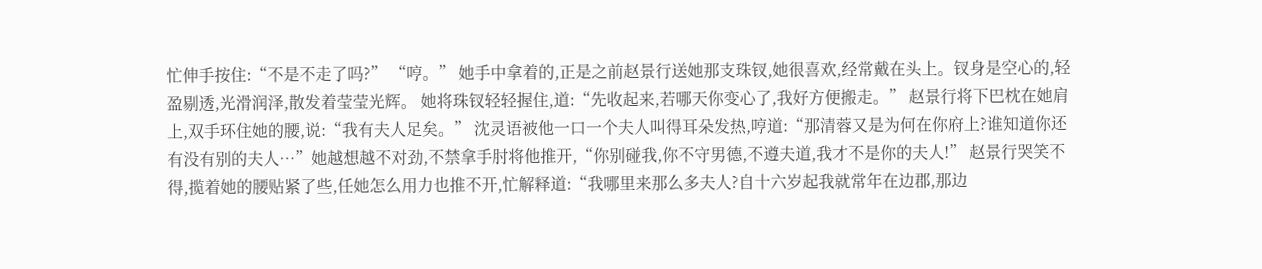忙伸手按住:“不是不走了吗?” “哼。” 她手中拿着的,正是之前赵景行送她那支珠钗,她很喜欢,经常戴在头上。钗身是空心的,轻盈剔透,光滑润泽,散发着莹莹光辉。 她将珠钗轻轻握住,道:“先收起来,若哪天你变心了,我好方便搬走。” 赵景行将下巴枕在她肩上,双手环住她的腰,说:“我有夫人足矣。” 沈灵语被他一口一个夫人叫得耳朵发热,哼道:“那清蓉又是为何在你府上?谁知道你还有没有别的夫人…”她越想越不对劲,不禁拿手肘将他推开,“你别碰我,你不守男德,不遵夫道,我才不是你的夫人!” 赵景行哭笑不得,揽着她的腰贴紧了些,任她怎么用力也推不开,忙解释道:“我哪里来那么多夫人?自十六岁起我就常年在边郡,那边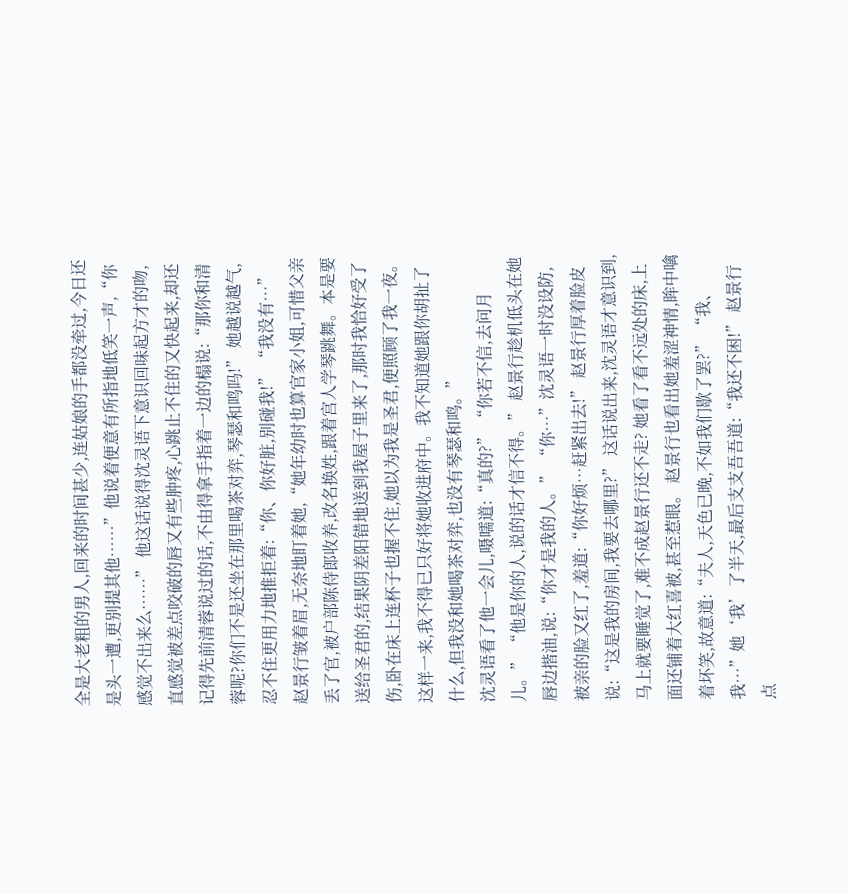全是大老粗的男人,回来的时间甚少,连姑娘的手都没牵过,今日还是头一遭,更别提其他……”他说着便意有所指地低笑一声,“你感觉不出来么……” 他这话说得沈灵语下意识回味起方才的吻,直感觉被差点咬破的唇又有些肿疼,心跳止不住的又快起来,却还记得先前清蓉说过的话,不由得拿手指着一边的榻说:“那你和清蓉呢?你们不是还坐在那里喝茶对弈,琴瑟和鸣吗!” 她越说越气,忍不住更用力地推拒着:“你、你好脏,别碰我!” “我没有…”赵景行皱着眉,无奈地盯着她,“她年幼时也算官家小姐,可惜父亲丢了官,被户部陈侍郎收养,改名换姓,跟着宫人学琴跳舞。本是要送给圣君的,结果阴差阳错地送到我屋子里来了,那时我恰好受了伤,卧在床上连杯子也握不住,她以为我是圣君,便照顾了我一夜。这样一来,我不得已只好将她收进府中。我不知道她跟你胡扯了什么,但我没和她喝茶对弈,也没有琴瑟和鸣。”
沈灵语看了他一会儿,嗫嚅道:“真的?” “你若不信,去问月儿。” “他是你的人,说的话才信不得。” 赵景行趁机低头在她唇边揩油,说:“你才是我的人。” “你…”沈灵语一时没设防,被亲的脸又红了,羞道:“你好烦…赶紧出去!” 赵景行厚着脸皮说:“这是我的房间,我要去哪里?” 这话说出来,沈灵语才意识到,马上就要睡觉了,难不成赵景行还不走? 她看了看不远处的床,上面还铺着大红喜被,甚至惹眼。 赵景行也看出她羞涩神情,眸中噙着坏笑,故意道:“夫人,天色已晚,不如我们歇了罢?” “我、我…”她‘我’了半天,最后支支吾吾道:“我还不困!” 赵景行点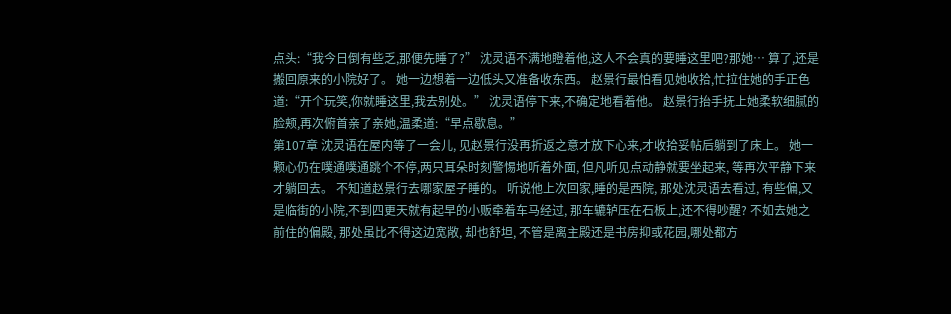点头:“我今日倒有些乏,那便先睡了?” 沈灵语不满地瞪着他,这人不会真的要睡这里吧?那她… 算了,还是搬回原来的小院好了。 她一边想着一边低头又准备收东西。 赵景行最怕看见她收拾,忙拉住她的手正色道:“开个玩笑,你就睡这里,我去别处。” 沈灵语停下来,不确定地看着他。 赵景行抬手抚上她柔软细腻的脸颊,再次俯首亲了亲她,温柔道:“早点歇息。”
第107章 沈灵语在屋内等了一会儿, 见赵景行没再折返之意才放下心来,才收拾妥帖后躺到了床上。 她一颗心仍在噗通噗通跳个不停,两只耳朵时刻警惕地听着外面, 但凡听见点动静就要坐起来, 等再次平静下来才躺回去。 不知道赵景行去哪家屋子睡的。 听说他上次回家,睡的是西院, 那处沈灵语去看过, 有些偏,又是临街的小院,不到四更天就有起早的小贩牵着车马经过, 那车辘轳压在石板上,还不得吵醒? 不如去她之前住的偏殿, 那处虽比不得这边宽敞, 却也舒坦, 不管是离主殿还是书房抑或花园,哪处都方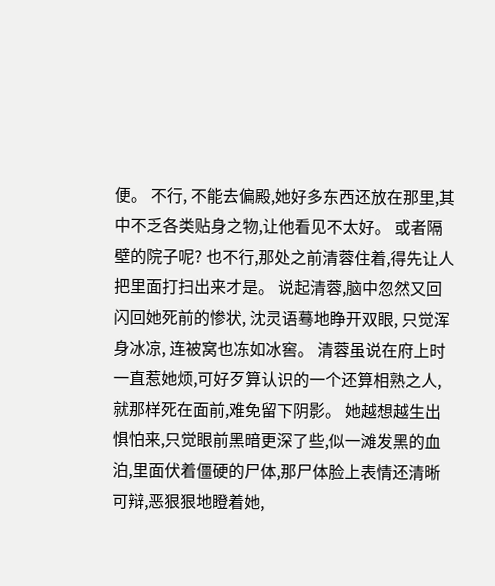便。 不行, 不能去偏殿,她好多东西还放在那里,其中不乏各类贴身之物,让他看见不太好。 或者隔壁的院子呢? 也不行,那处之前清蓉住着,得先让人把里面打扫出来才是。 说起清蓉,脑中忽然又回闪回她死前的惨状, 沈灵语蓦地睁开双眼, 只觉浑身冰凉, 连被窝也冻如冰窖。 清蓉虽说在府上时一直惹她烦,可好歹算认识的一个还算相熟之人, 就那样死在面前,难免留下阴影。 她越想越生出惧怕来,只觉眼前黑暗更深了些,似一滩发黑的血泊,里面伏着僵硬的尸体,那尸体脸上表情还清晰可辩,恶狠狠地瞪着她,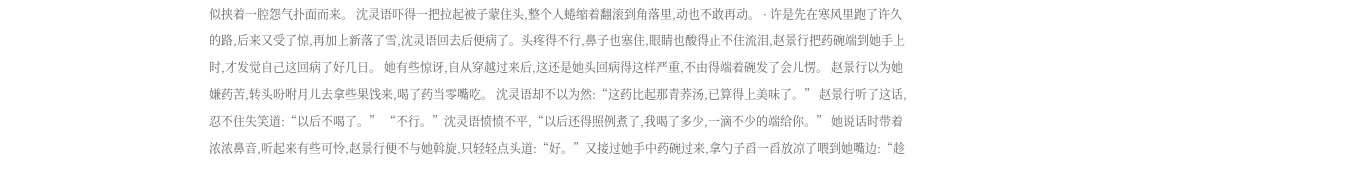似挟着一腔怨气扑面而来。 沈灵语吓得一把拉起被子蒙住头,整个人蜷缩着翻滚到角落里,动也不敢再动。 · 许是先在寒风里跑了许久的路,后来又受了惊,再加上新落了雪,沈灵语回去后便病了。头疼得不行,鼻子也塞住,眼睛也酸得止不住流泪,赵景行把药碗端到她手上时,才发觉自己这回病了好几日。 她有些惊讶,自从穿越过来后,这还是她头回病得这样严重,不由得端着碗发了会儿愣。 赵景行以为她嫌药苦,转头吩咐月儿去拿些果饯来,喝了药当零嘴吃。 沈灵语却不以为然:“这药比起那青荞汤,已算得上美味了。” 赵景行听了这话,忍不住失笑道:“以后不喝了。” “不行。”沈灵语愤愤不平,“以后还得照例煮了,我喝了多少,一滴不少的端给你。” 她说话时带着浓浓鼻音,听起来有些可怜,赵景行便不与她斡旋,只轻轻点头道:“好。”又接过她手中药碗过来,拿勺子舀一舀放凉了喂到她嘴边:“趁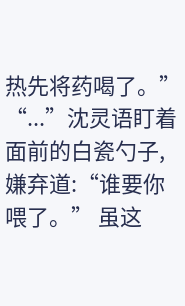热先将药喝了。” “...”沈灵语盯着面前的白瓷勺子,嫌弃道:“谁要你喂了。” 虽这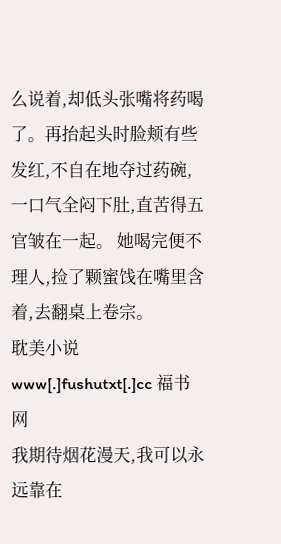么说着,却低头张嘴将药喝了。再抬起头时脸颊有些发红,不自在地夺过药碗,一口气全闷下肚,直苦得五官皱在一起。 她喝完便不理人,捡了颗蜜饯在嘴里含着,去翻桌上卷宗。
耽美小说 www[.]fushutxt[.]cc 福书 网
我期待烟花漫天,我可以永远靠在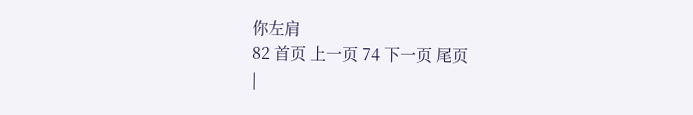你左肩
82 首页 上一页 74 下一页 尾页
|